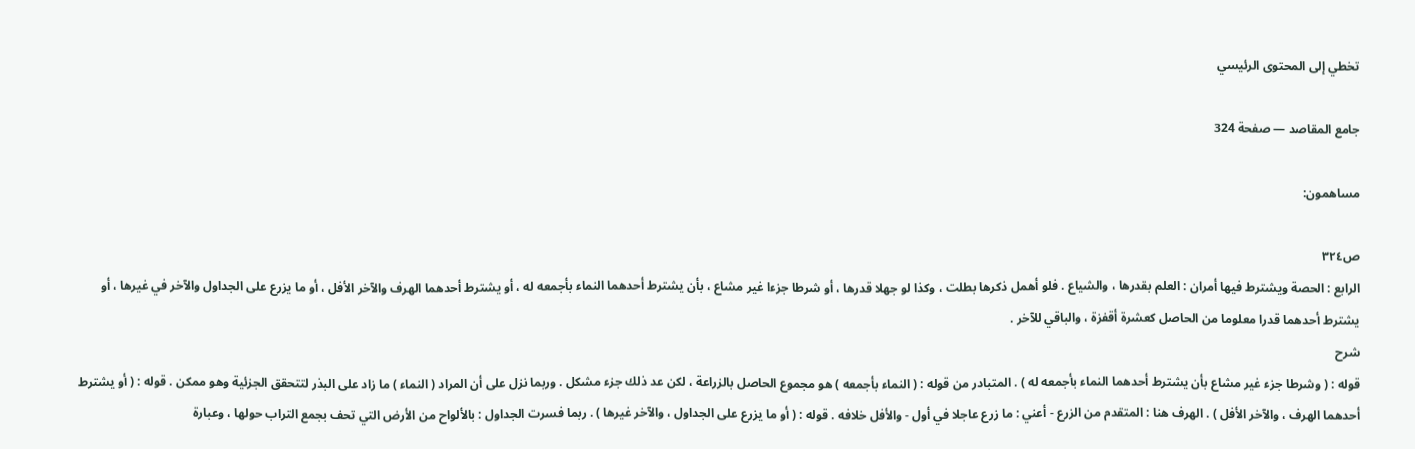تخطي إلى المحتوى الرئيسي

جامع المقاصد — صفحة 324

مساهمون:

ص٣٢٤
الرابع : الحصة ويشترط فيها أمران : العلم بقدرها ، والشياع . فلو أهمل ذكرها بطلت ، وكذا لو جهلا قدرها ، أو شرطا جزءا غير مشاع ، بأن يشترط أحدهما النماء بأجمعه له ، أو يشترط أحدهما الهرف والآخر الأفل ، أو ما يزرع على الجداول والآخر في غيرها ، أو يشترط أحدهما قدرا معلوما من الحاصل كعشرة أقفزة ، والباقي للآخر .
شرح
قوله : ( وشرطا جزء غير مشاع بأن يشترط أحدهما النماء بأجمعه له ) . المتبادر من قوله : ( النماء بأجمعه ) هو مجموع الحاصل بالزراعة ، لكن عد ذلك جزء مشكل . وربما نزل على أن المراد ( النماء ) ما زاد على البذر لتتحقق الجزئية وهو ممكن . قوله : ( أو يشترط أحدهما الهرف ، والآخر الأفل ) . الهرف هنا : المتقدم من الزرع - أعني : ما زرع عاجلا في أول - والأفل خلافه . قوله : ( أو ما يزرع على الجداول ، والآخر غيرها ) . ربما فسرت الجداول : بالألواح من الأرض التي تحف بجمع التراب حولها ، وعبارة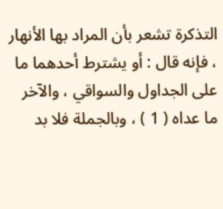التذكرة تشعر بأن المراد بها الأنهار ، فإنه قال : أو يشترط أحدهما ما على الجداول والسواقي ، والآخر ما عداه ( 1 ) ، وبالجملة فلا بد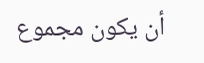أن يكون مجموع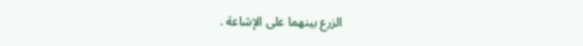الزرع بينهما على الإشاعة .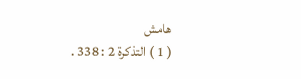هامش
( 1 ) التذكرة 2 : 338 .